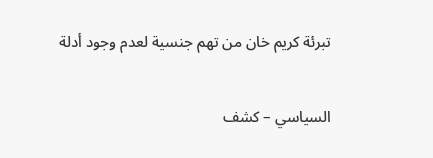تبرئة كريم خان من تهم جنسية لعدم وجود أدلة

السياسي – كشف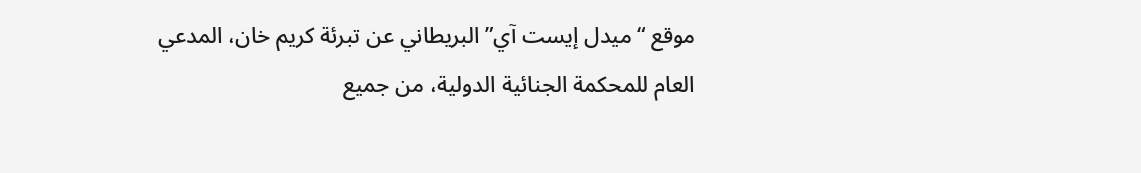موقع “ميدل إيست آي” البريطاني عن تبرئة كريم خان، المدعي العام للمحكمة الجنائية الدولية، من جميع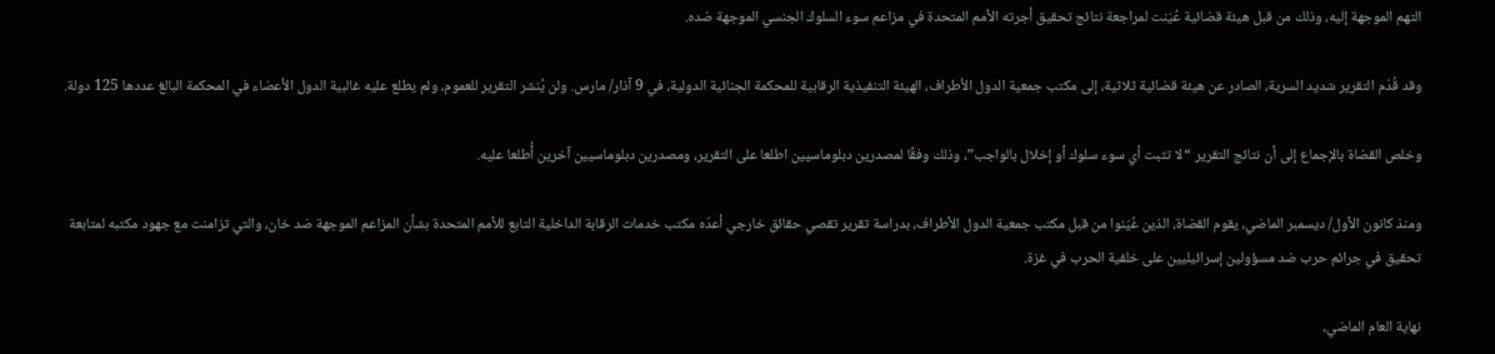التهم الموجهة إليه، وذلك من قبل هيئة قضائية عُيّنت لمراجعة نتائج تحقيق أجرته الأمم المتحدة في مزاعم سوء السلوك الجنسي الموجهة ضده.

وقد قُدّم التقرير شديد السرية، الصادر عن هيئة قضائية ثلاثية، إلى مكتب جمعية الدول الأطراف، الهيئة التنفيذية الرقابية للمحكمة الجنائية الدولية، في 9 آذار/ مارس. ولن يُنشر التقرير للعموم، ولم يطلع عليه غالبية الدول الأعضاء في المحكمة البالغ عددها 125 دولة.

وخلص القضاة بالإجماع إلى أن نتائج التقرير “لا تثبت أي سوء سلوك أو إخلال بالواجب”، وذلك وفقًا لمصدرين دبلوماسيين اطلعا على التقرير، ومصدرين دبلوماسيين آخرين أُطلعا عليه.

ومنذ كانون الأول/ ديسمبر الماضي، يقوم القضاة، الذين عُيّنوا من قبل مكتب جمعية الدول الأطراف، بدراسة تقرير تقصي حقائق خارجي أعدّه مكتب خدمات الرقابة الداخلية التابع للأمم المتحدة بشأن المزاعم الموجهة ضد خان، والتي تزامنت مع جهود مكتبه لمتابعة تحقيق في جرائم حرب ضد مسؤولين إسرائيليين على خلفية الحرب في غزة.

نهاية العام الماضي،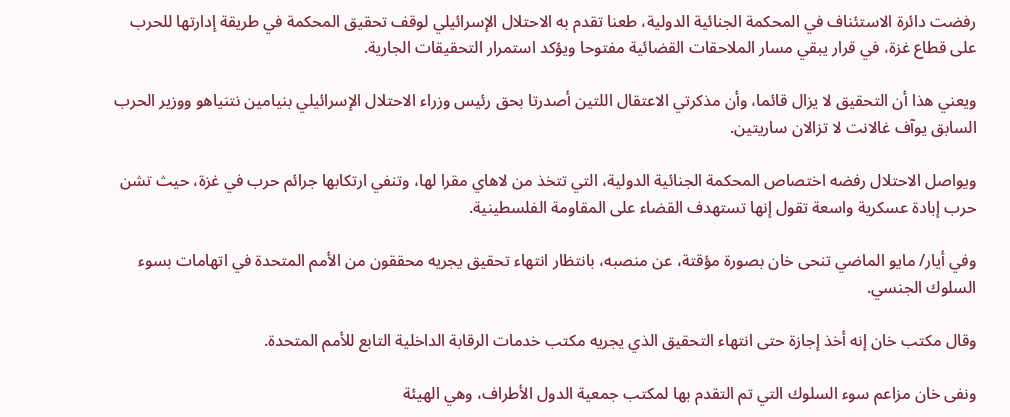رفضت دائرة الاستئناف في المحكمة الجنائية الدولية، طعنا تقدم به الاحتلال الإسرائيلي لوقف تحقيق المحكمة في طريقة إدارتها للحرب على قطاع غزة، في قرار يبقي مسار الملاحقات القضائية مفتوحا ويؤكد استمرار التحقيقات الجارية.

ويعني هذا أن التحقيق لا يزال قائما، وأن مذكرتي الاعتقال اللتين أصدرتا بحق رئيس وزراء الاحتلال الإسرائيلي بنيامين نتنياهو ووزير الحرب السابق يوآف غالانت لا تزالان ساريتين.

ويواصل الاحتلال رفضه اختصاص المحكمة الجنائية الدولية، التي تتخذ من لاهاي مقرا لها، وتنفي ارتكابها جرائم حرب في غزة، حيث تشن حرب إبادة عسكرية واسعة تقول إنها تستهدف القضاء على المقاومة الفلسطينية.

وفي أيار/ مايو الماضي تنحى خان بصورة مؤقتة، عن منصبه، بانتظار انتهاء تحقيق يجريه محققون من الأمم المتحدة في اتهامات بسوء السلوك الجنسي.

وقال مكتب خان إنه أخذ إجازة حتى انتهاء التحقيق الذي يجريه مكتب خدمات الرقابة الداخلية التابع للأمم المتحدة.

ونفى خان مزاعم سوء السلوك التي تم التقدم بها لمكتب جمعية الدول الأطراف، وهي الهيئة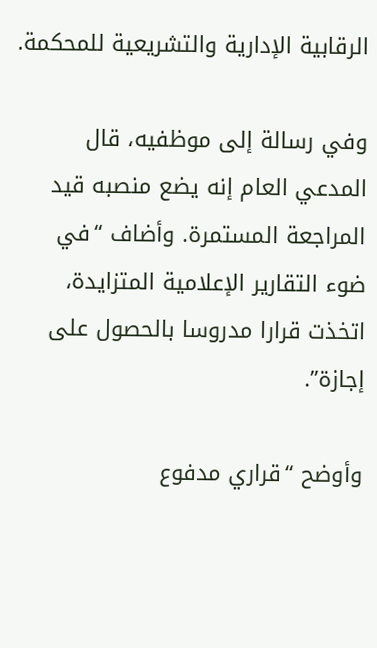الرقابية الإدارية والتشريعية للمحكمة.

وفي رسالة إلى موظفيه، قال المدعي العام إنه يضع منصبه قيد المراجعة المستمرة. وأضاف “في ضوء التقارير الإعلامية المتزايدة، اتخذت قرارا مدروسا بالحصول على إجازة”.

وأوضح “قراري مدفوع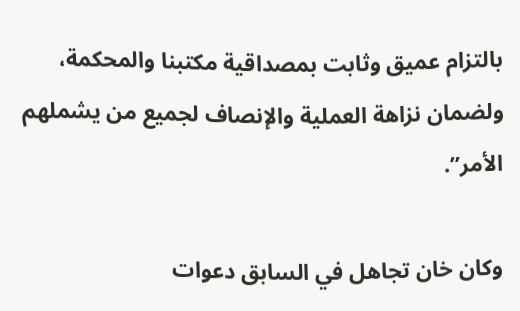بالتزام عميق وثابت بمصداقية مكتبنا والمحكمة، ولضمان نزاهة العملية والإنصاف لجميع من يشملهم الأمر”.

وكان خان تجاهل في السابق دعوات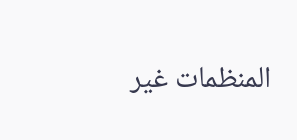المنظمات غير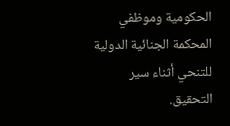الحكومية وموظفي المحكمة الجنائية الدولية للتنحي أثناء سير التحقيق.